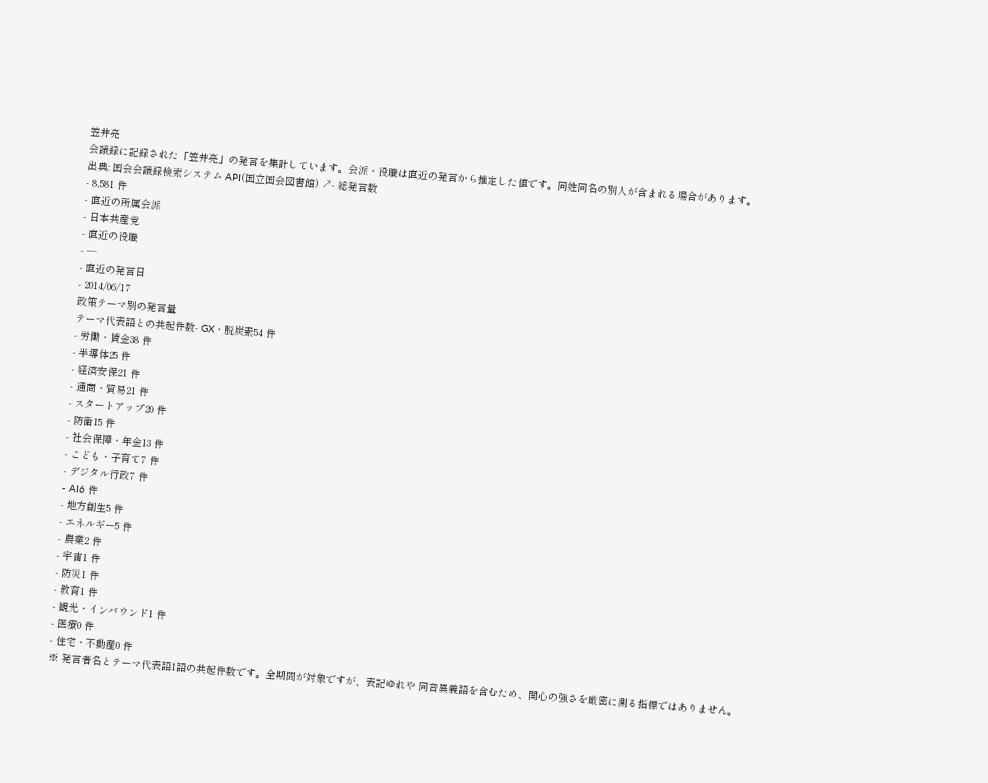笠井亮
会議録に記録された「笠井亮」の発言を集計しています。会派・役職は直近の発言から推定した値です。同姓同名の別人が含まれる場合があります。
出典: 国会会議録検索システム API(国立国会図書館) ↗- 総発言数
- 8,581 件
- 直近の所属会派
- 日本共産党
- 直近の役職
- —
- 直近の発言日
- 2014/06/17
政策テーマ別の発言量
テーマ代表語との共起件数- GX・脱炭素54 件
- 労働・賃金38 件
- 半導体25 件
- 経済安保21 件
- 通商・貿易21 件
- スタートアップ20 件
- 防衛15 件
- 社会保障・年金13 件
- こども・子育て7 件
- デジタル行政7 件
- AI6 件
- 地方創生5 件
- エネルギー5 件
- 農業2 件
- 宇宙1 件
- 防災1 件
- 教育1 件
- 観光・インバウンド1 件
- 医療0 件
- 住宅・不動産0 件
※ 発言者名とテーマ代表語1語の共起件数です。全期間が対象ですが、表記ゆれや 同音異義語を含むため、関心の強さを厳密に測る指標ではありません。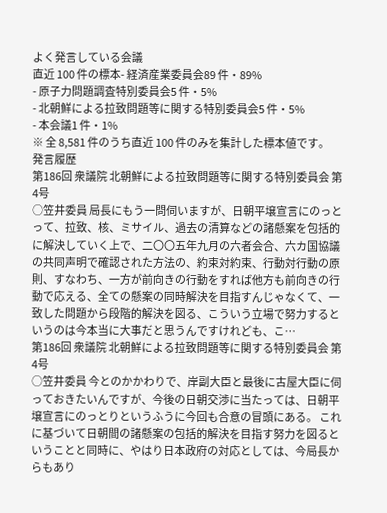よく発言している会議
直近 100 件の標本- 経済産業委員会89 件・89%
- 原子力問題調査特別委員会5 件・5%
- 北朝鮮による拉致問題等に関する特別委員会5 件・5%
- 本会議1 件・1%
※ 全 8,581 件のうち直近 100 件のみを集計した標本値です。
発言履歴
第186回 衆議院 北朝鮮による拉致問題等に関する特別委員会 第4号
○笠井委員 局長にもう一問伺いますが、日朝平壌宣言にのっとって、拉致、核、ミサイル、過去の清算などの諸懸案を包括的に解決していく上で、二〇〇五年九月の六者会合、六カ国協議の共同声明で確認された方法の、約束対約束、行動対行動の原則、すなわち、一方が前向きの行動をすれば他方も前向きの行動で応える、全ての懸案の同時解決を目指すんじゃなくて、一致した問題から段階的解決を図る、こういう立場で努力するというのは今本当に大事だと思うんですけれども、こ…
第186回 衆議院 北朝鮮による拉致問題等に関する特別委員会 第4号
○笠井委員 今とのかかわりで、岸副大臣と最後に古屋大臣に伺っておきたいんですが、今後の日朝交渉に当たっては、日朝平壌宣言にのっとりというふうに今回も合意の冒頭にある。 これに基づいて日朝間の諸懸案の包括的解決を目指す努力を図るということと同時に、やはり日本政府の対応としては、今局長からもあり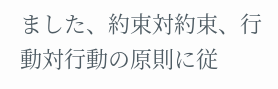ました、約束対約束、行動対行動の原則に従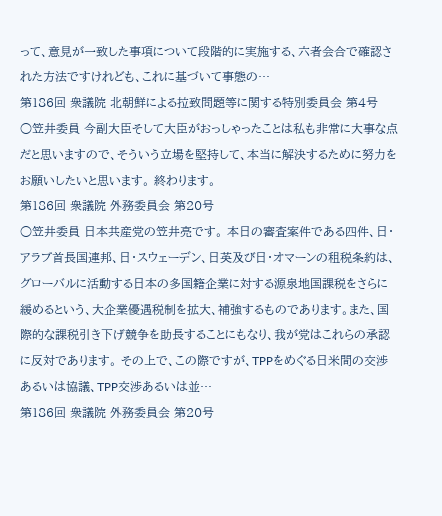って、意見が一致した事項について段階的に実施する、六者会合で確認された方法ですけれども、これに基づいて事態の…
第186回 衆議院 北朝鮮による拉致問題等に関する特別委員会 第4号
○笠井委員 今副大臣そして大臣がおっしゃったことは私も非常に大事な点だと思いますので、そういう立場を堅持して、本当に解決するために努力をお願いしたいと思います。 終わります。
第186回 衆議院 外務委員会 第20号
○笠井委員 日本共産党の笠井亮です。 本日の審査案件である四件、日・アラブ首長国連邦、日・スウェーデン、日英及び日・オマーンの租税条約は、グローバルに活動する日本の多国籍企業に対する源泉地国課税をさらに緩めるという、大企業優遇税制を拡大、補強するものであります。また、国際的な課税引き下げ競争を助長することにもなり、我が党はこれらの承認に反対であります。 その上で、この際ですが、TPPをめぐる日米間の交渉あるいは協議、TPP交渉あるいは並…
第186回 衆議院 外務委員会 第20号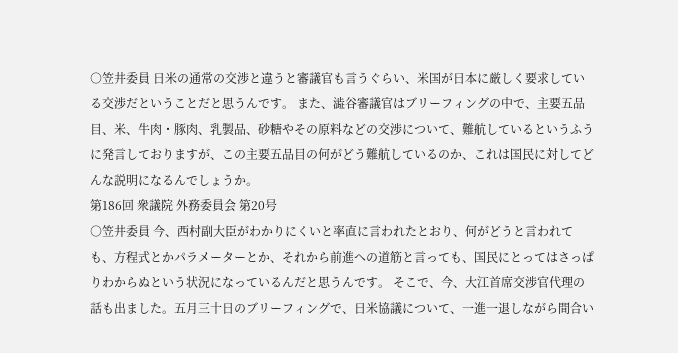○笠井委員 日米の通常の交渉と違うと審議官も言うぐらい、米国が日本に厳しく要求している交渉だということだと思うんです。 また、澁谷審議官はブリーフィングの中で、主要五品目、米、牛肉・豚肉、乳製品、砂糖やその原料などの交渉について、難航しているというふうに発言しておりますが、この主要五品目の何がどう難航しているのか、これは国民に対してどんな説明になるんでしょうか。
第186回 衆議院 外務委員会 第20号
○笠井委員 今、西村副大臣がわかりにくいと率直に言われたとおり、何がどうと言われても、方程式とかパラメーターとか、それから前進への道筋と言っても、国民にとってはさっぱりわからぬという状況になっているんだと思うんです。 そこで、今、大江首席交渉官代理の話も出ました。五月三十日のブリーフィングで、日米協議について、一進一退しながら間合い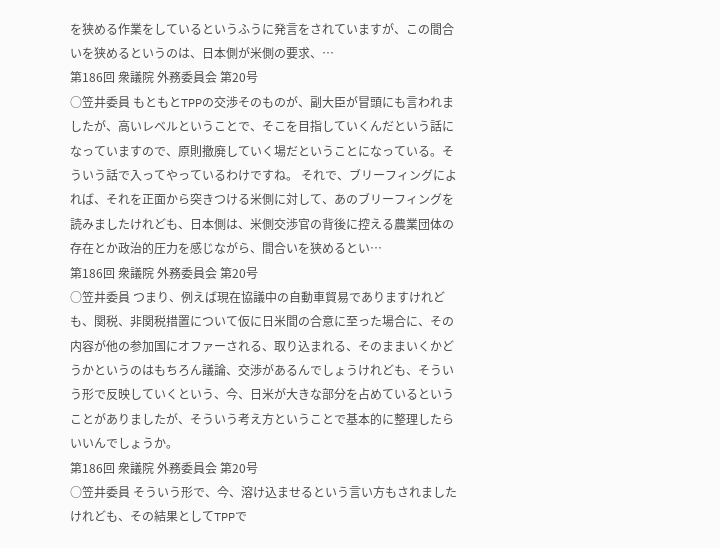を狭める作業をしているというふうに発言をされていますが、この間合いを狭めるというのは、日本側が米側の要求、…
第186回 衆議院 外務委員会 第20号
○笠井委員 もともとTPPの交渉そのものが、副大臣が冒頭にも言われましたが、高いレベルということで、そこを目指していくんだという話になっていますので、原則撤廃していく場だということになっている。そういう話で入ってやっているわけですね。 それで、ブリーフィングによれば、それを正面から突きつける米側に対して、あのブリーフィングを読みましたけれども、日本側は、米側交渉官の背後に控える農業団体の存在とか政治的圧力を感じながら、間合いを狭めるとい…
第186回 衆議院 外務委員会 第20号
○笠井委員 つまり、例えば現在協議中の自動車貿易でありますけれども、関税、非関税措置について仮に日米間の合意に至った場合に、その内容が他の参加国にオファーされる、取り込まれる、そのままいくかどうかというのはもちろん議論、交渉があるんでしょうけれども、そういう形で反映していくという、今、日米が大きな部分を占めているということがありましたが、そういう考え方ということで基本的に整理したらいいんでしょうか。
第186回 衆議院 外務委員会 第20号
○笠井委員 そういう形で、今、溶け込ませるという言い方もされましたけれども、その結果としてTPPで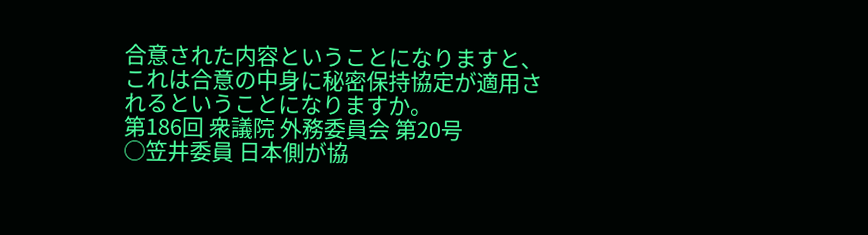合意された内容ということになりますと、これは合意の中身に秘密保持協定が適用されるということになりますか。
第186回 衆議院 外務委員会 第20号
○笠井委員 日本側が協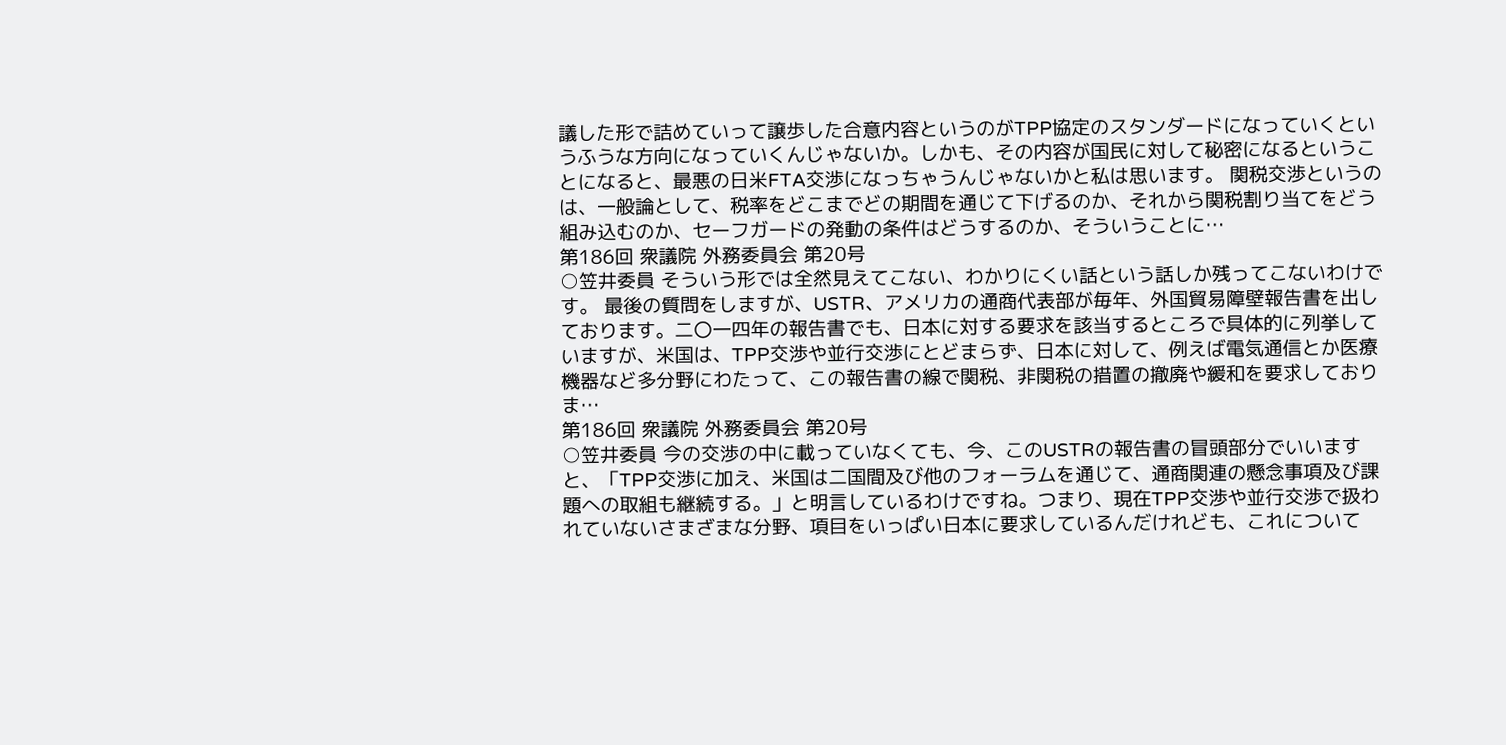議した形で詰めていって譲歩した合意内容というのがTPP協定のスタンダードになっていくというふうな方向になっていくんじゃないか。しかも、その内容が国民に対して秘密になるということになると、最悪の日米FTA交渉になっちゃうんじゃないかと私は思います。 関税交渉というのは、一般論として、税率をどこまでどの期間を通じて下げるのか、それから関税割り当てをどう組み込むのか、セーフガードの発動の条件はどうするのか、そういうことに…
第186回 衆議院 外務委員会 第20号
○笠井委員 そういう形では全然見えてこない、わかりにくい話という話しか残ってこないわけです。 最後の質問をしますが、USTR、アメリカの通商代表部が毎年、外国貿易障壁報告書を出しております。二〇一四年の報告書でも、日本に対する要求を該当するところで具体的に列挙していますが、米国は、TPP交渉や並行交渉にとどまらず、日本に対して、例えば電気通信とか医療機器など多分野にわたって、この報告書の線で関税、非関税の措置の撤廃や緩和を要求しておりま…
第186回 衆議院 外務委員会 第20号
○笠井委員 今の交渉の中に載っていなくても、今、このUSTRの報告書の冒頭部分でいいますと、「TPP交渉に加え、米国は二国間及び他のフォーラムを通じて、通商関連の懸念事項及び課題への取組も継続する。」と明言しているわけですね。つまり、現在TPP交渉や並行交渉で扱われていないさまざまな分野、項目をいっぱい日本に要求しているんだけれども、これについて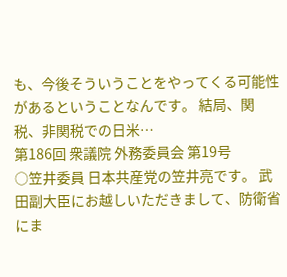も、今後そういうことをやってくる可能性があるということなんです。 結局、関税、非関税での日米…
第186回 衆議院 外務委員会 第19号
○笠井委員 日本共産党の笠井亮です。 武田副大臣にお越しいただきまして、防衛省にま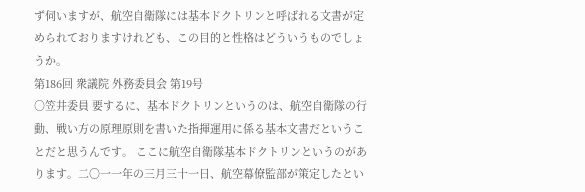ず伺いますが、航空自衛隊には基本ドクトリンと呼ばれる文書が定められておりますけれども、この目的と性格はどういうものでしょうか。
第186回 衆議院 外務委員会 第19号
○笠井委員 要するに、基本ドクトリンというのは、航空自衛隊の行動、戦い方の原理原則を書いた指揮運用に係る基本文書だということだと思うんです。 ここに航空自衛隊基本ドクトリンというのがあります。二〇一一年の三月三十一日、航空幕僚監部が策定したとい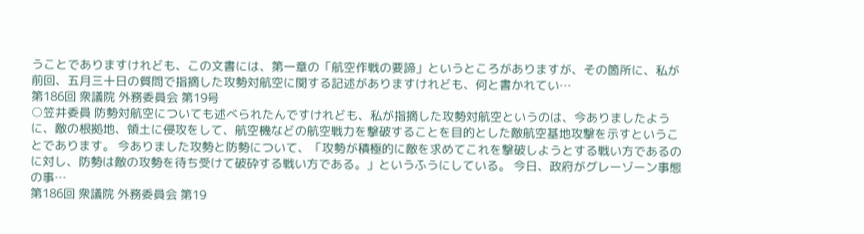うことでありますけれども、この文書には、第一章の「航空作戦の要諦」というところがありますが、その箇所に、私が前回、五月三十日の質問で指摘した攻勢対航空に関する記述がありますけれども、何と書かれてい…
第186回 衆議院 外務委員会 第19号
○笠井委員 防勢対航空についても述べられたんですけれども、私が指摘した攻勢対航空というのは、今ありましたように、敵の根拠地、領土に侵攻をして、航空機などの航空戦力を撃破することを目的とした敵航空基地攻撃を示すということであります。 今ありました攻勢と防勢について、「攻勢が積極的に敵を求めてこれを撃破しようとする戦い方であるのに対し、防勢は敵の攻勢を待ち受けて破砕する戦い方である。」というふうにしている。 今日、政府がグレーゾーン事態の事…
第186回 衆議院 外務委員会 第19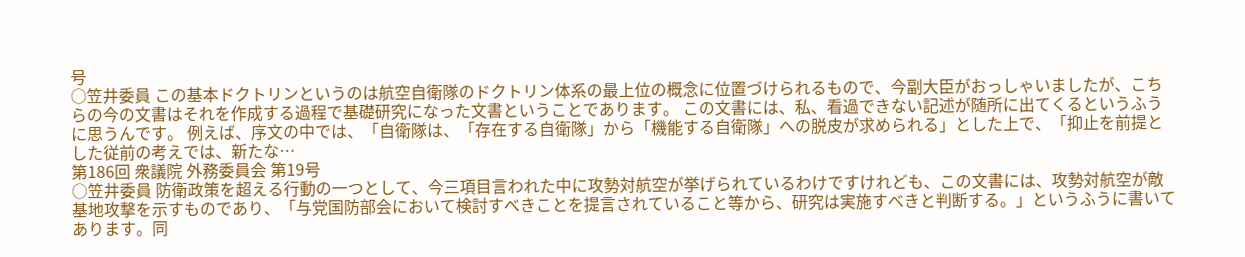号
○笠井委員 この基本ドクトリンというのは航空自衛隊のドクトリン体系の最上位の概念に位置づけられるもので、今副大臣がおっしゃいましたが、こちらの今の文書はそれを作成する過程で基礎研究になった文書ということであります。 この文書には、私、看過できない記述が随所に出てくるというふうに思うんです。 例えば、序文の中では、「自衛隊は、「存在する自衛隊」から「機能する自衛隊」への脱皮が求められる」とした上で、「抑止を前提とした従前の考えでは、新たな…
第186回 衆議院 外務委員会 第19号
○笠井委員 防衛政策を超える行動の一つとして、今三項目言われた中に攻勢対航空が挙げられているわけですけれども、この文書には、攻勢対航空が敵基地攻撃を示すものであり、「与党国防部会において検討すべきことを提言されていること等から、研究は実施すべきと判断する。」というふうに書いてあります。同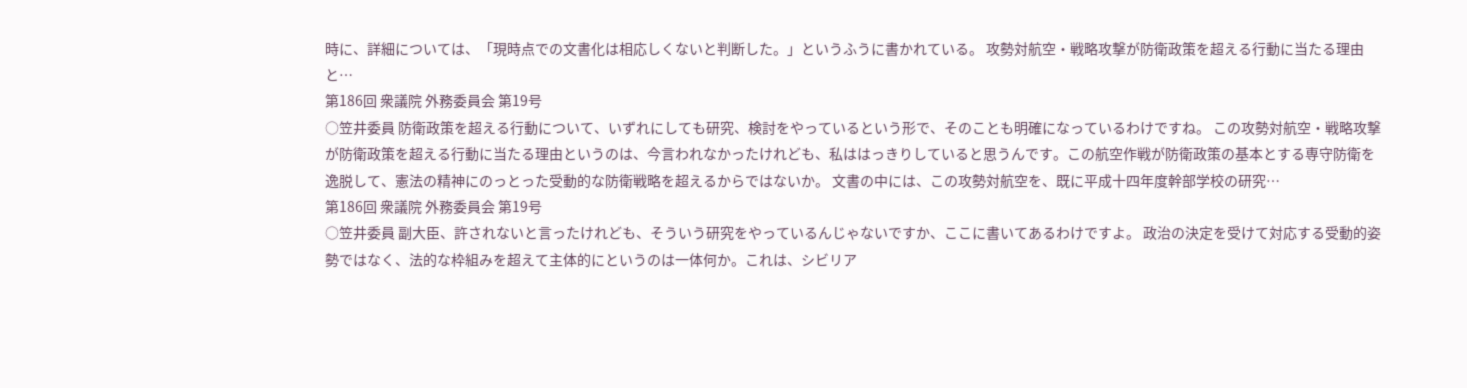時に、詳細については、「現時点での文書化は相応しくないと判断した。」というふうに書かれている。 攻勢対航空・戦略攻撃が防衛政策を超える行動に当たる理由と…
第186回 衆議院 外務委員会 第19号
○笠井委員 防衛政策を超える行動について、いずれにしても研究、検討をやっているという形で、そのことも明確になっているわけですね。 この攻勢対航空・戦略攻撃が防衛政策を超える行動に当たる理由というのは、今言われなかったけれども、私ははっきりしていると思うんです。この航空作戦が防衛政策の基本とする専守防衛を逸脱して、憲法の精神にのっとった受動的な防衛戦略を超えるからではないか。 文書の中には、この攻勢対航空を、既に平成十四年度幹部学校の研究…
第186回 衆議院 外務委員会 第19号
○笠井委員 副大臣、許されないと言ったけれども、そういう研究をやっているんじゃないですか、ここに書いてあるわけですよ。 政治の決定を受けて対応する受動的姿勢ではなく、法的な枠組みを超えて主体的にというのは一体何か。これは、シビリア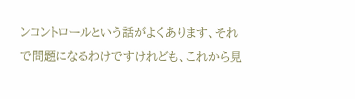ンコントロールという話がよくあります、それで問題になるわけですけれども、これから見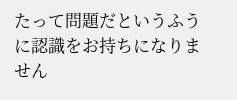たって問題だというふうに認識をお持ちになりません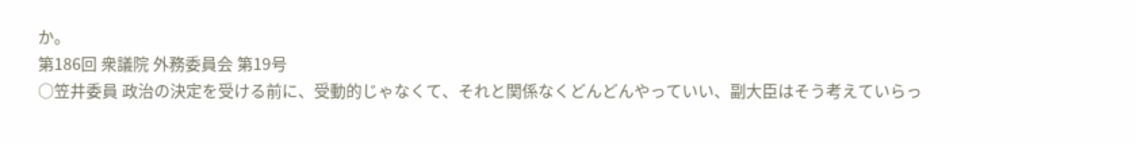か。
第186回 衆議院 外務委員会 第19号
○笠井委員 政治の決定を受ける前に、受動的じゃなくて、それと関係なくどんどんやっていい、副大臣はそう考えていらっ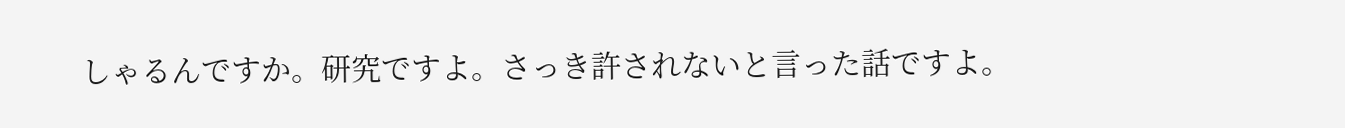しゃるんですか。研究ですよ。さっき許されないと言った話ですよ。